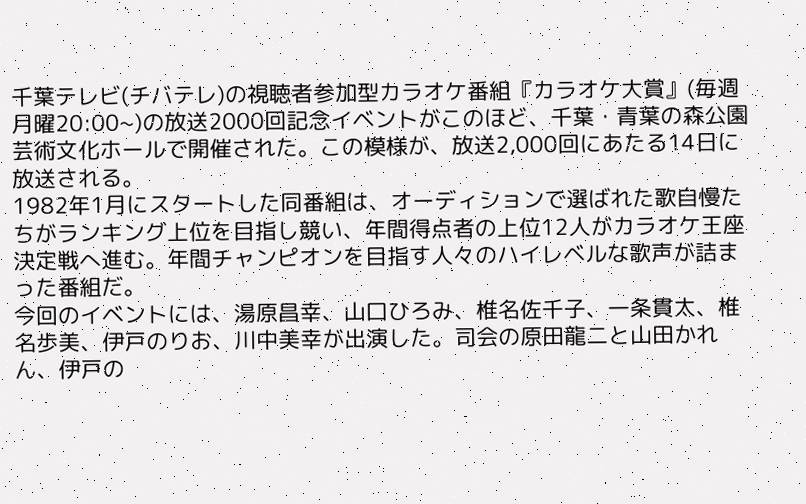千葉テレビ(チバテレ)の視聴者参加型カラオケ番組『カラオケ大賞』(毎週月曜20:00~)の放送2000回記念イベントがこのほど、千葉・青葉の森公園芸術文化ホールで開催された。この模様が、放送2,000回にあたる14日に放送される。
1982年1月にスタートした同番組は、オーディションで選ばれた歌自慢たちがランキング上位を目指し競い、年間得点者の上位12人がカラオケ王座決定戦へ進む。年間チャンピオンを目指す人々のハイレベルな歌声が詰まった番組だ。
今回のイベントには、湯原昌幸、山口ひろみ、椎名佐千子、一条貫太、椎名歩美、伊戸のりお、川中美幸が出演した。司会の原田龍二と山田かれん、伊戸の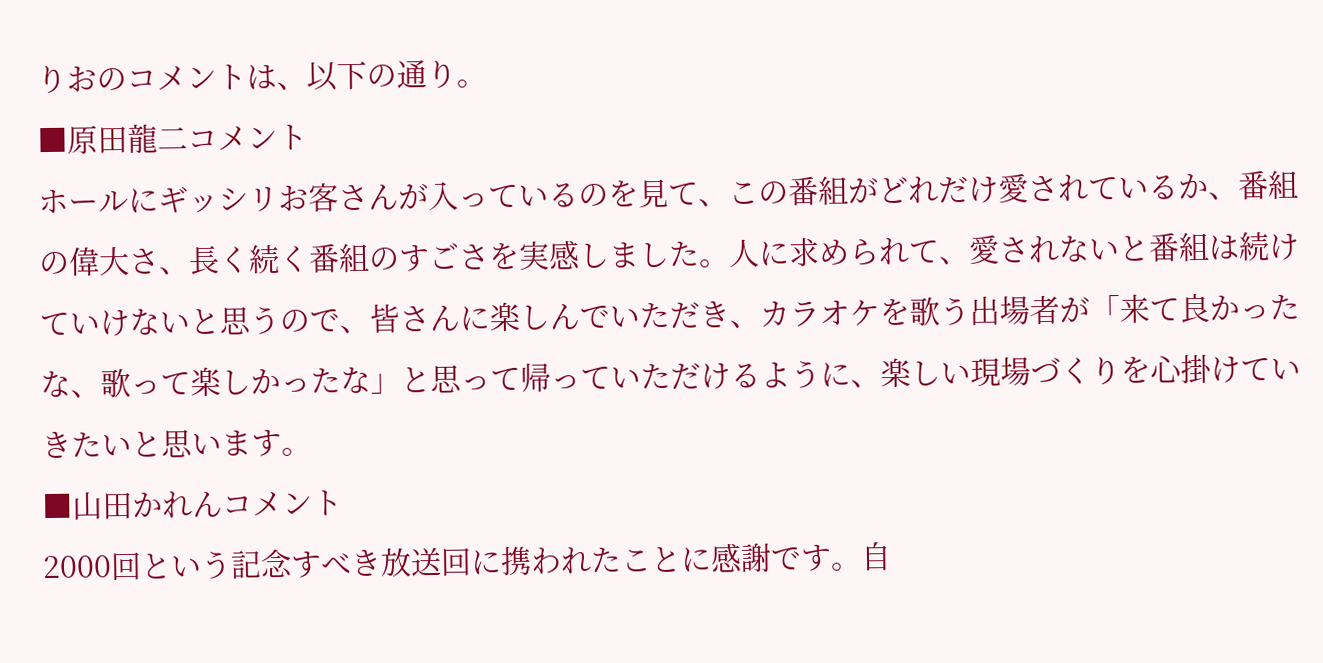りおのコメントは、以下の通り。
■原田龍二コメント
ホールにギッシリお客さんが入っているのを見て、この番組がどれだけ愛されているか、番組の偉大さ、長く続く番組のすごさを実感しました。人に求められて、愛されないと番組は続けていけないと思うので、皆さんに楽しんでいただき、カラオケを歌う出場者が「来て良かったな、歌って楽しかったな」と思って帰っていただけるように、楽しい現場づくりを心掛けていきたいと思います。
■山田かれんコメント
2000回という記念すべき放送回に携われたことに感謝です。自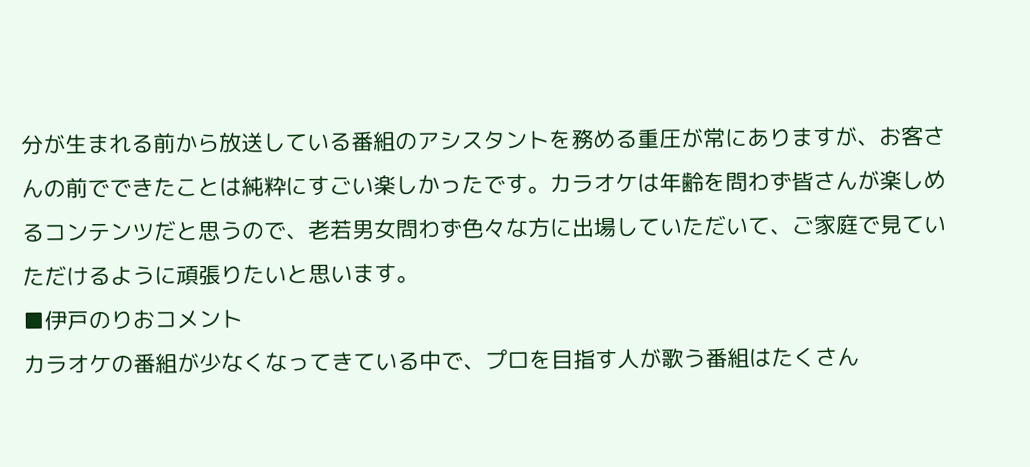分が生まれる前から放送している番組のアシスタントを務める重圧が常にありますが、お客さんの前でできたことは純粋にすごい楽しかったです。カラオケは年齢を問わず皆さんが楽しめるコンテンツだと思うので、老若男女問わず色々な方に出場していただいて、ご家庭で見ていただけるように頑張りたいと思います。
■伊戸のりおコメント
カラオケの番組が少なくなってきている中で、プロを目指す人が歌う番組はたくさん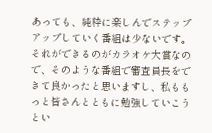あっても、純粋に楽しんでステップアップしていく番組は少ないです。それができるのがカラオケ大賞なので、そのような番組で審査員長をできて良かったと思いますし、私ももっと皆さんとともに勉強していこうとい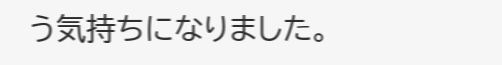う気持ちになりました。